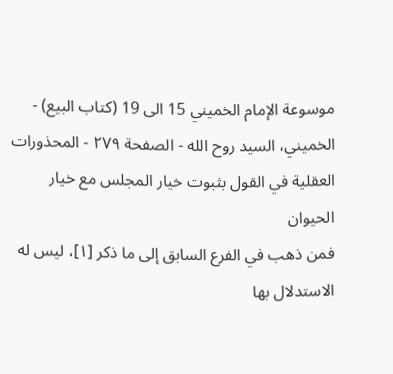موسوعة الإمام الخميني 15 الى 19 (كتاب البيع) - الخميني، السيد روح الله - الصفحة ٢٧٩ - المحذورات العقلية في القول بثبوت خيار المجلس مع خيار الحيوان
فمن ذهب في الفرع السابق إلى ما ذكر [١]، ليس له الاستدلال بها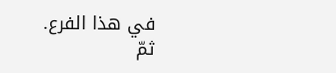في هذا الفرع.
ثمّ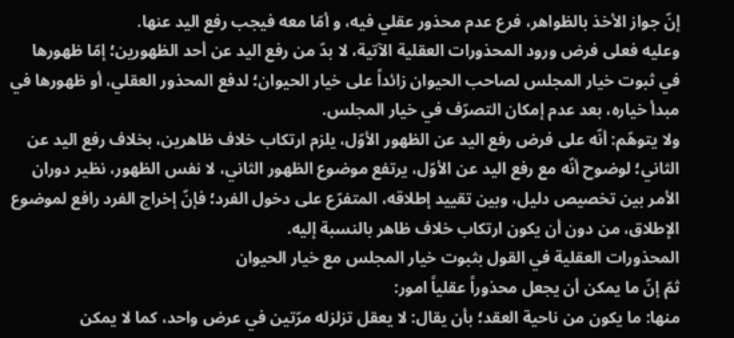إنّ جواز الأخذ بالظواهر، فرع عدم محذور عقلي فيه، و أمّا معه فيجب رفع اليد عنها.
وعليه فعلى فرض ورود المحذورات العقلية الآتية، لا بدّ من رفع اليد عن أحد الظهورين؛ إمّا ظهورها في ثبوت خيار المجلس لصاحب الحيوان زائداً على خيار الحيوان؛ لدفع المحذور العقلي، أو ظهورها في مبدأ خياره، بعد عدم إمكان التصرّف في خيار المجلس.
ولا يتوهّم: أنّه على فرض رفع اليد عن الظهور الأوّل، يلزم ارتكاب خلاف ظاهرين، بخلاف رفع اليد عن الثاني؛ لوضوح أنّه مع رفع اليد عن الأوّل، يرتفع موضوع الظهور الثاني، لا نفس الظهور، نظير دوران الأمر بين تخصيص دليل، وبين تقييد إطلاقه، المتفرّع على دخول الفرد؛ فإنّ إخراج الفرد رافع لموضوع الإطلاق، من دون أن يكون ارتكاب خلاف ظاهر بالنسبة إليه.
المحذورات العقلية في القول بثبوت خيار المجلس مع خيار الحيوان
ثمّ إنّ ما يمكن أن يجعل محذوراً عقلياً امور:
منها: ما يكون من ناحية العقد؛ بأن يقال: لا يعقل تزلزله مرّتين في عرض واحد، كما لا يمكن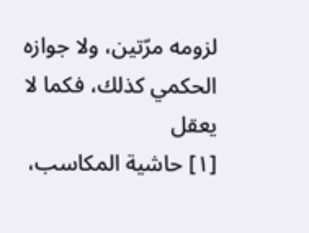لزومه مرّتين، ولا جوازه الحكمي كذلك، فكما لا يعقل
[١] حاشية المكاسب،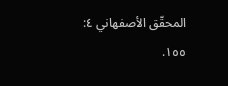المحقّق الأصفهاني ٤: ١٥٥.